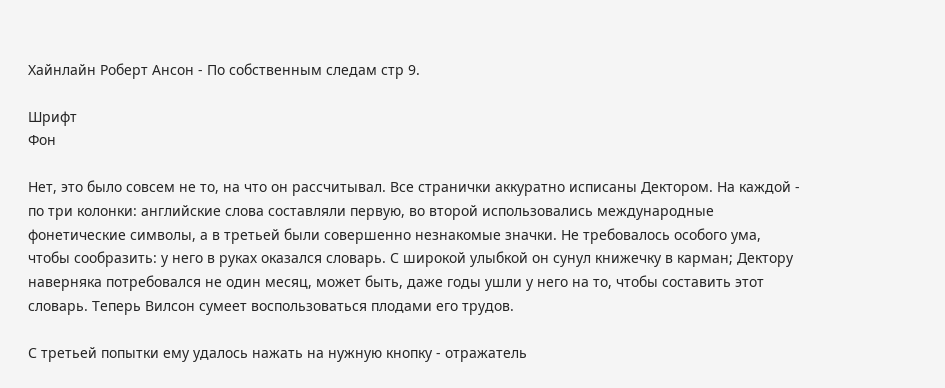Хайнлайн Роберт Ансон - По собственным следам стр 9.

Шрифт
Фон

Нет, это было совсем не то, на что он рассчитывал. Все странички аккуратно исписаны Дектором. На каждой - по три колонки: английские слова составляли первую, во второй использовались международные фонетические символы, а в третьей были совершенно незнакомые значки. Не требовалось особого ума, чтобы сообразить: у него в руках оказался словарь. С широкой улыбкой он сунул книжечку в карман; Дектору наверняка потребовался не один месяц, может быть, даже годы ушли у него на то, чтобы составить этот словарь. Теперь Вилсон сумеет воспользоваться плодами его трудов.

С третьей попытки ему удалось нажать на нужную кнопку - отражатель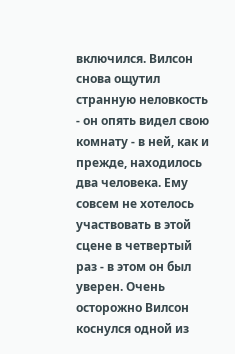включился. Вилсон снова ощутил странную неловкость - он опять видел свою комнату - в ней, как и прежде, находилось два человека. Ему совсем не хотелось участвовать в этой сцене в четвертый раз - в этом он был уверен. Очень осторожно Вилсон коснулся одной из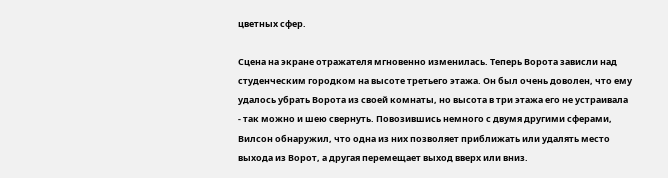цветных сфер.

Сцена на экране отражателя мгновенно изменилась. Теперь Ворота зависли над студенческим городком на высоте третьего этажа. Он был очень доволен, что ему удалось убрать Ворота из своей комнаты, но высота в три этажа его не устраивала - так можно и шею свернуть. Повозившись немного с двумя другими сферами, Вилсон обнаружил, что одна из них позволяет приближать или удалять место выхода из Ворот, а другая перемещает выход вверх или вниз.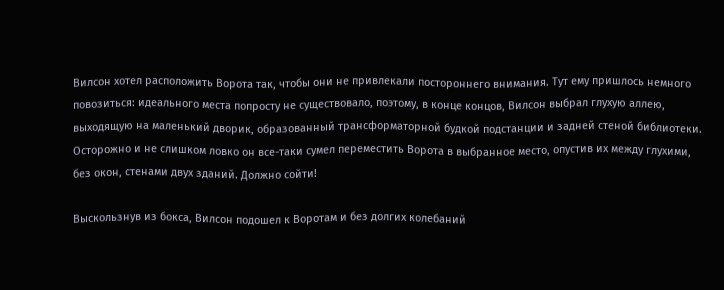Вилсон хотел расположить Ворота так, чтобы они не привлекали постороннего внимания. Тут ему пришлось немного повозиться: идеального места попросту не существовало, поэтому, в конце концов, Вилсон выбрал глухую аллею, выходящую на маленький дворик, образованный трансформаторной будкой подстанции и задней стеной библиотеки. Осторожно и не слишком ловко он все-таки сумел переместить Ворота в выбранное место, опустив их между глухими, без окон, стенами двух зданий. Должно сойти!

Выскользнув из бокса, Вилсон подошел к Воротам и без долгих колебаний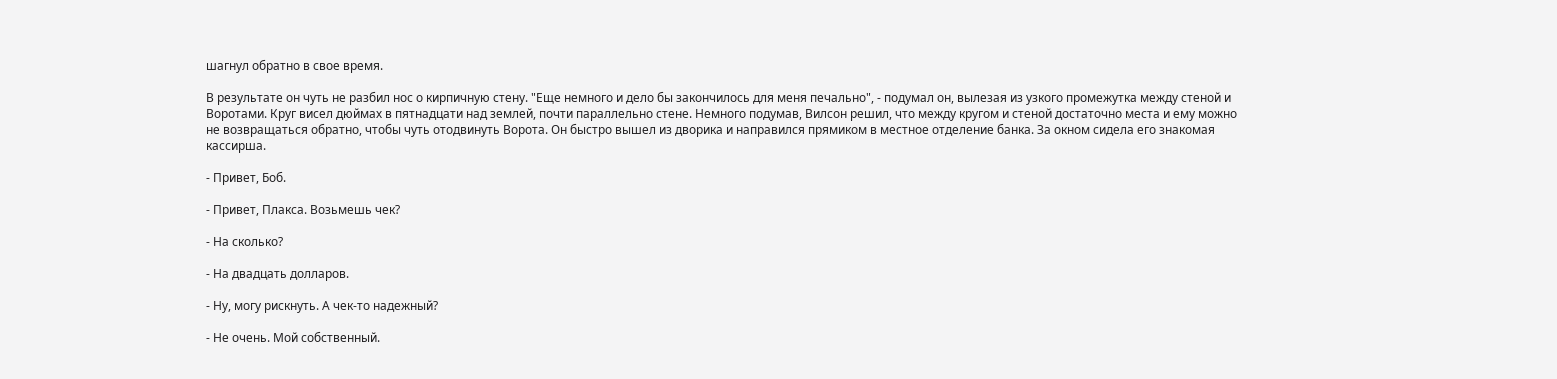шагнул обратно в свое время.

В результате он чуть не разбил нос о кирпичную стену. "Еще немного и дело бы закончилось для меня печально", - подумал он, вылезая из узкого промежутка между стеной и Воротами. Круг висел дюймах в пятнадцати над землей, почти параллельно стене. Немного подумав, Вилсон решил, что между кругом и стеной достаточно места и ему можно не возвращаться обратно, чтобы чуть отодвинуть Ворота. Он быстро вышел из дворика и направился прямиком в местное отделение банка. За окном сидела его знакомая кассирша.

- Привет, Боб.

- Привет, Плакса. Возьмешь чек?

- На сколько?

- На двадцать долларов.

- Ну, могу рискнуть. А чек-то надежный?

- Не очень. Мой собственный.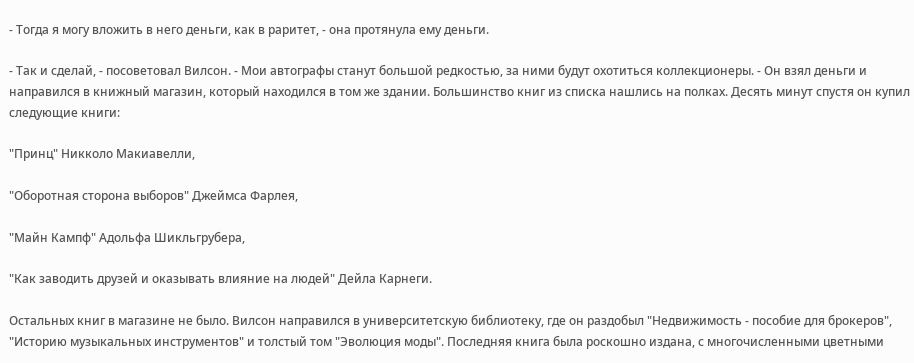- Тогда я могу вложить в него деньги, как в раритет, - она протянула ему деньги.

- Так и сделай, - посоветовал Вилсон. - Мои автографы станут большой редкостью, за ними будут охотиться коллекционеры. - Он взял деньги и направился в книжный магазин, который находился в том же здании. Большинство книг из списка нашлись на полках. Десять минут спустя он купил следующие книги:

"Принц" Никколо Макиавелли,

"Оборотная сторона выборов" Джеймса Фарлея,

"Майн Кампф" Адольфа Шикльгрубера,

"Как заводить друзей и оказывать влияние на людей" Дейла Карнеги.

Остальных книг в магазине не было. Вилсон направился в университетскую библиотеку, где он раздобыл "Недвижимость - пособие для брокеров", "Историю музыкальных инструментов" и толстый том "Эволюция моды". Последняя книга была роскошно издана, с многочисленными цветными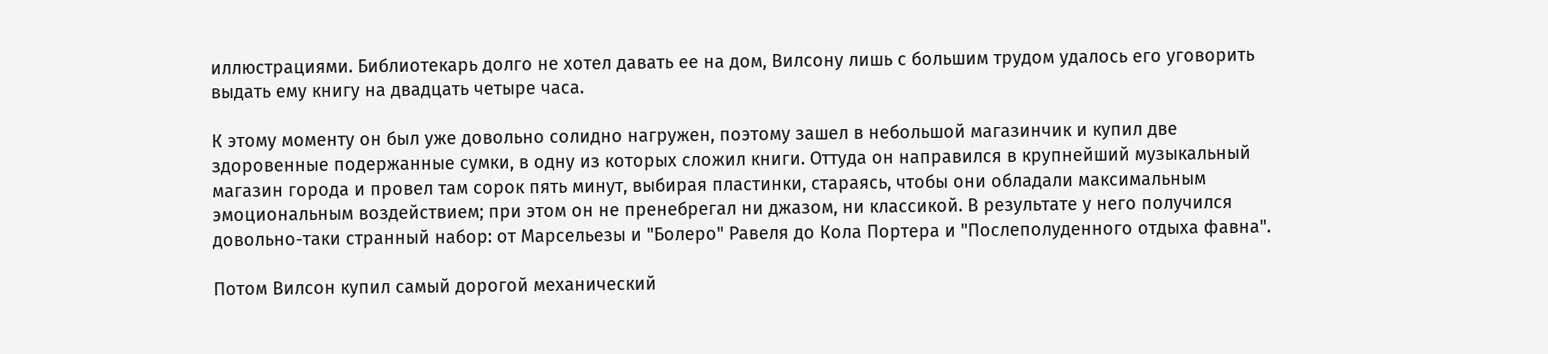иллюстрациями. Библиотекарь долго не хотел давать ее на дом, Вилсону лишь с большим трудом удалось его уговорить выдать ему книгу на двадцать четыре часа.

К этому моменту он был уже довольно солидно нагружен, поэтому зашел в небольшой магазинчик и купил две здоровенные подержанные сумки, в одну из которых сложил книги. Оттуда он направился в крупнейший музыкальный магазин города и провел там сорок пять минут, выбирая пластинки, стараясь, чтобы они обладали максимальным эмоциональным воздействием; при этом он не пренебрегал ни джазом, ни классикой. В результате у него получился довольно-таки странный набор: от Марсельезы и "Болеро" Равеля до Кола Портера и "Послеполуденного отдыха фавна".

Потом Вилсон купил самый дорогой механический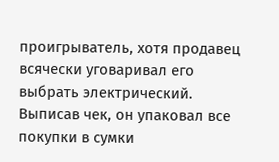проигрыватель, хотя продавец всячески уговаривал его выбрать электрический. Выписав чек, он упаковал все покупки в сумки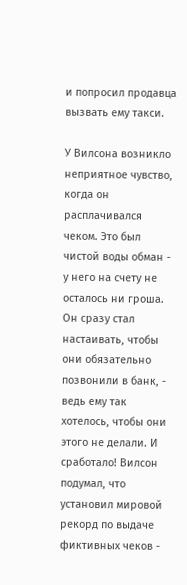и попросил продавца вызвать ему такси.

У Вилсона возникло неприятное чувство, когда он расплачивался чеком. Это был чистой воды обман - у него на счету не осталось ни гроша. Он сразу стал настаивать, чтобы они обязательно позвонили в банк, - ведь ему так хотелось, чтобы они этого не делали. И сработало! Вилсон подумал, что установил мировой рекорд по выдаче фиктивных чеков -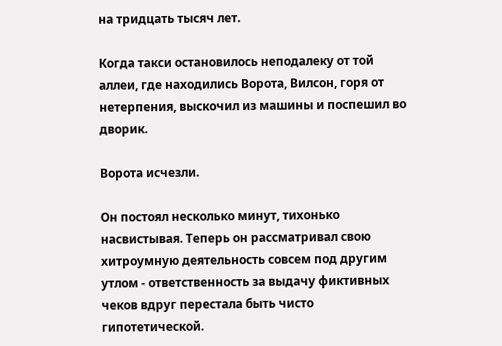на тридцать тысяч лет.

Когда такси остановилось неподалеку от той аллеи, где находились Ворота, Вилсон, горя от нетерпения, выскочил из машины и поспешил во дворик.

Ворота исчезли.

Он постоял несколько минут, тихонько насвистывая. Теперь он рассматривал свою хитроумную деятельность совсем под другим утлом - ответственность за выдачу фиктивных чеков вдруг перестала быть чисто гипотетической.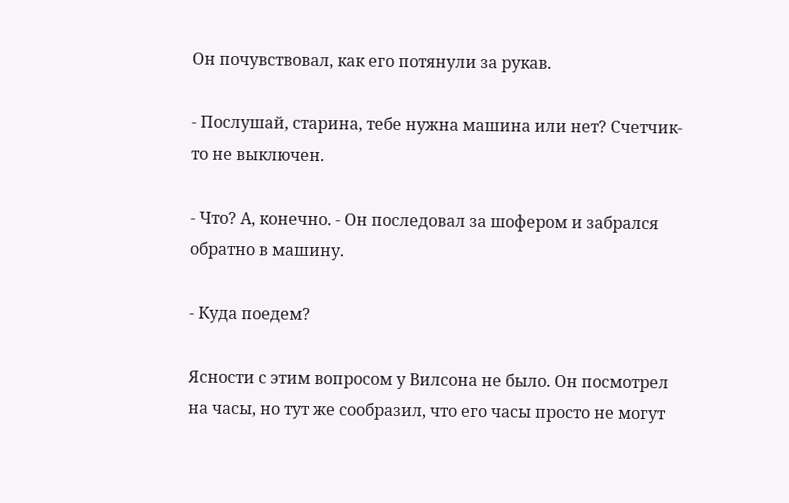Он почувствовал, как его потянули за рукав.

- Послушай, старина, тебе нужна машина или нет? Счетчик-то не выключен.

- Что? А, конечно. - Он последовал за шофером и забрался обратно в машину.

- Куда поедем?

Ясности с этим вопросом у Вилсона не было. Он посмотрел на часы, но тут же сообразил, что его часы просто не могут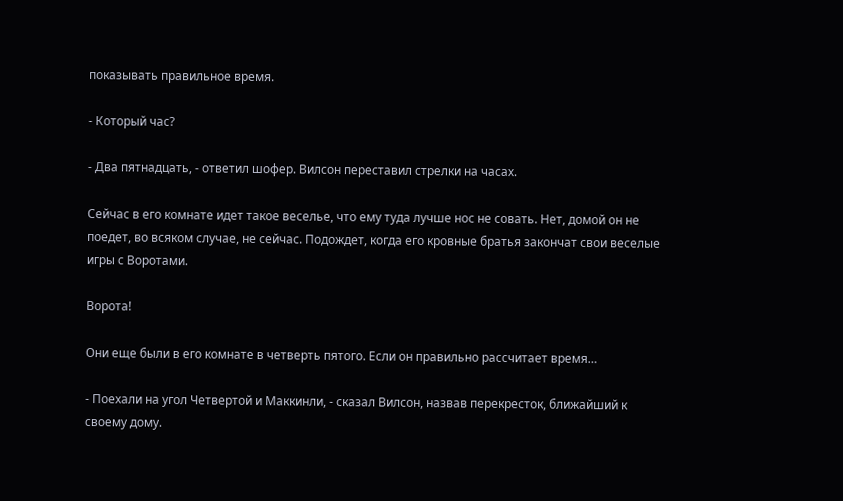показывать правильное время.

- Который час?

- Два пятнадцать, - ответил шофер. Вилсон переставил стрелки на часах.

Сейчас в его комнате идет такое веселье, что ему туда лучше нос не совать. Нет, домой он не поедет, во всяком случае, не сейчас. Подождет, когда его кровные братья закончат свои веселые игры с Воротами.

Ворота!

Они еще были в его комнате в четверть пятого. Если он правильно рассчитает время…

- Поехали на угол Четвертой и Маккинли, - сказал Вилсон, назвав перекресток, ближайший к своему дому.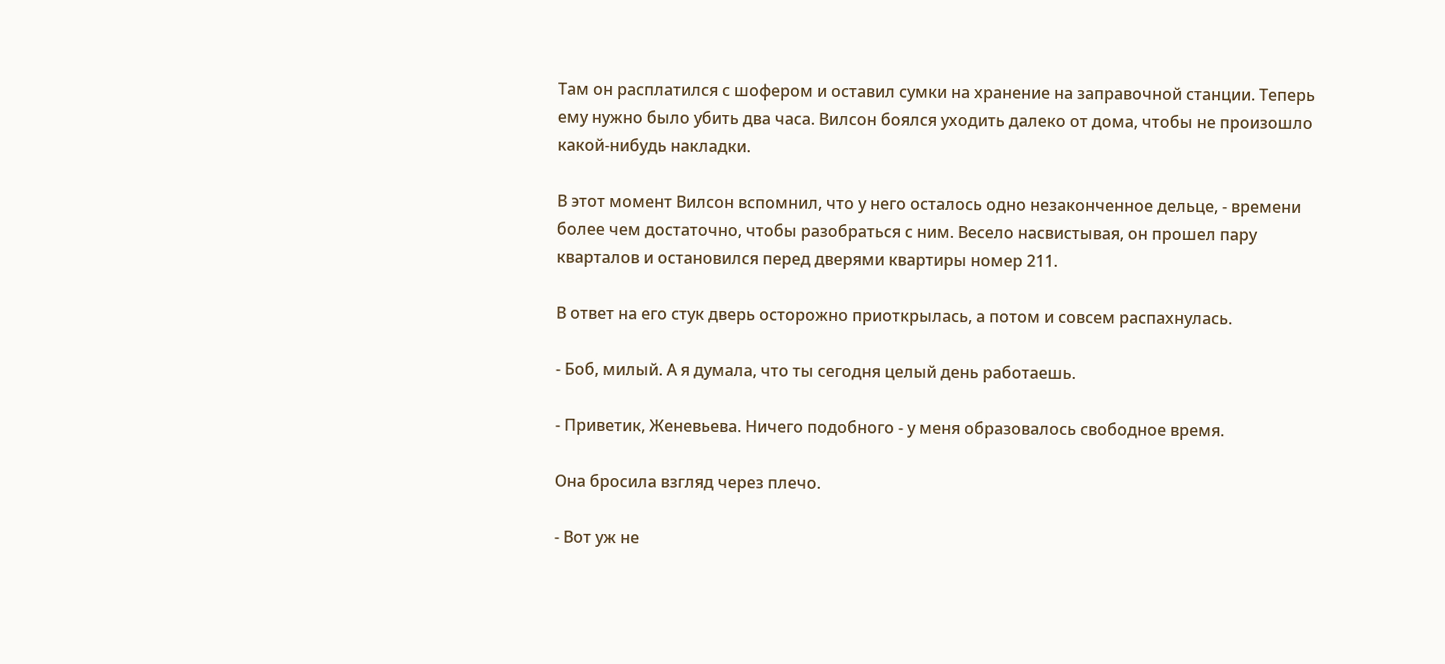Там он расплатился с шофером и оставил сумки на хранение на заправочной станции. Теперь ему нужно было убить два часа. Вилсон боялся уходить далеко от дома, чтобы не произошло какой-нибудь накладки.

В этот момент Вилсон вспомнил, что у него осталось одно незаконченное дельце, - времени более чем достаточно, чтобы разобраться с ним. Весело насвистывая, он прошел пару кварталов и остановился перед дверями квартиры номер 211.

В ответ на его стук дверь осторожно приоткрылась, а потом и совсем распахнулась.

- Боб, милый. А я думала, что ты сегодня целый день работаешь.

- Приветик, Женевьева. Ничего подобного - у меня образовалось свободное время.

Она бросила взгляд через плечо.

- Вот уж не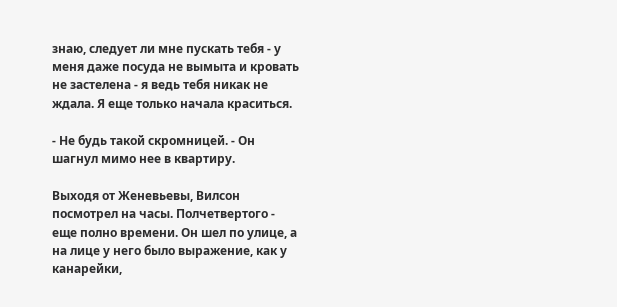знаю, следует ли мне пускать тебя - у меня даже посуда не вымыта и кровать не застелена - я ведь тебя никак не ждала. Я еще только начала краситься.

- Не будь такой скромницей. - Он шагнул мимо нее в квартиру.

Выходя от Женевьевы, Вилсон посмотрел на часы. Полчетвертого - еще полно времени. Он шел по улице, а на лице у него было выражение, как у канарейки,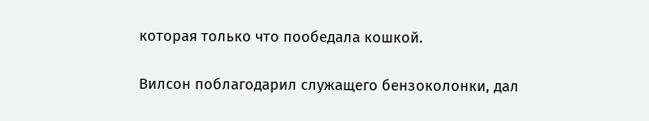которая только что пообедала кошкой.

Вилсон поблагодарил служащего бензоколонки, дал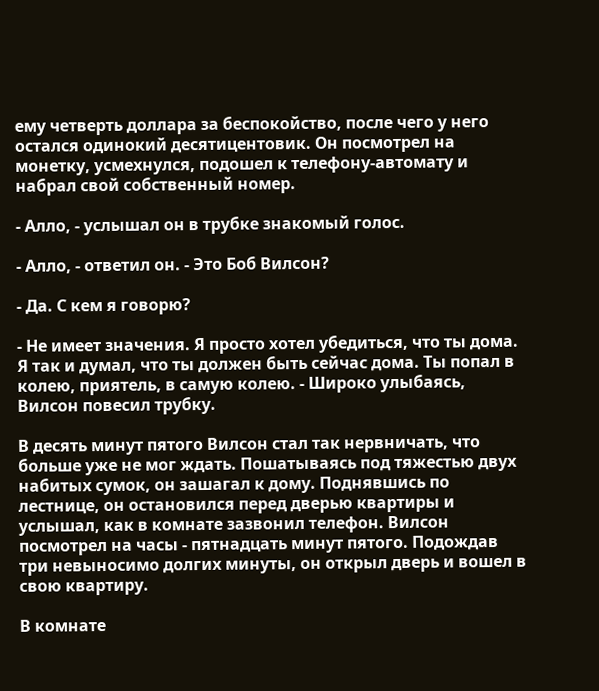ему четверть доллара за беспокойство, после чего у него остался одинокий десятицентовик. Он посмотрел на монетку, усмехнулся, подошел к телефону-автомату и набрал свой собственный номер.

- Алло, - услышал он в трубке знакомый голос.

- Алло, - ответил он. - Это Боб Вилсон?

- Да. С кем я говорю?

- Не имеет значения. Я просто хотел убедиться, что ты дома. Я так и думал, что ты должен быть сейчас дома. Ты попал в колею, приятель, в самую колею. - Широко улыбаясь, Вилсон повесил трубку.

В десять минут пятого Вилсон стал так нервничать, что больше уже не мог ждать. Пошатываясь под тяжестью двух набитых сумок, он зашагал к дому. Поднявшись по лестнице, он остановился перед дверью квартиры и услышал, как в комнате зазвонил телефон. Вилсон посмотрел на часы - пятнадцать минут пятого. Подождав три невыносимо долгих минуты, он открыл дверь и вошел в свою квартиру.

В комнате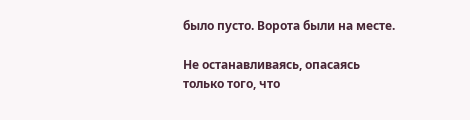было пусто. Ворота были на месте.

Не останавливаясь, опасаясь только того, что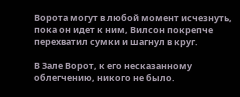Ворота могут в любой момент исчезнуть, пока он идет к ним, Вилсон покрепче перехватил сумки и шагнул в круг.

В Зале Ворот, к его несказанному облегчению, никого не было.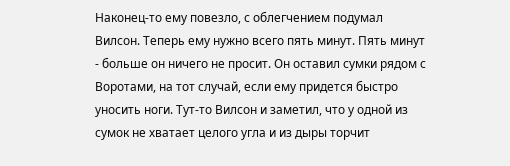Наконец-то ему повезло, с облегчением подумал Вилсон. Теперь ему нужно всего пять минут. Пять минут - больше он ничего не просит. Он оставил сумки рядом с Воротами, на тот случай, если ему придется быстро уносить ноги. Тут-то Вилсон и заметил, что у одной из сумок не хватает целого угла и из дыры торчит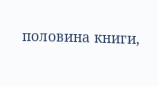половина книги,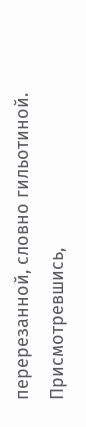перерезанной, словно гильотиной. Присмотревшись,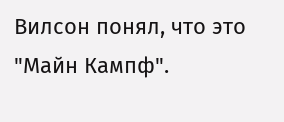Вилсон понял, что это "Майн Кампф".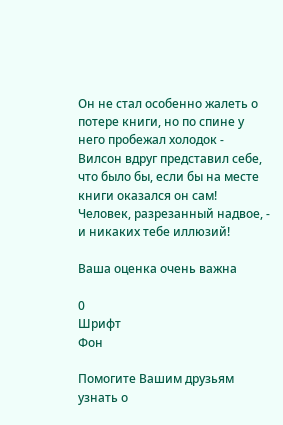Он не стал особенно жалеть о потере книги, но по спине у него пробежал холодок - Вилсон вдруг представил себе, что было бы, если бы на месте книги оказался он сам! Человек, разрезанный надвое, - и никаких тебе иллюзий!

Ваша оценка очень важна

0
Шрифт
Фон

Помогите Вашим друзьям узнать о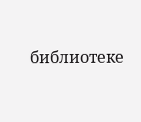библиотеке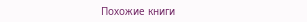Похожие книги